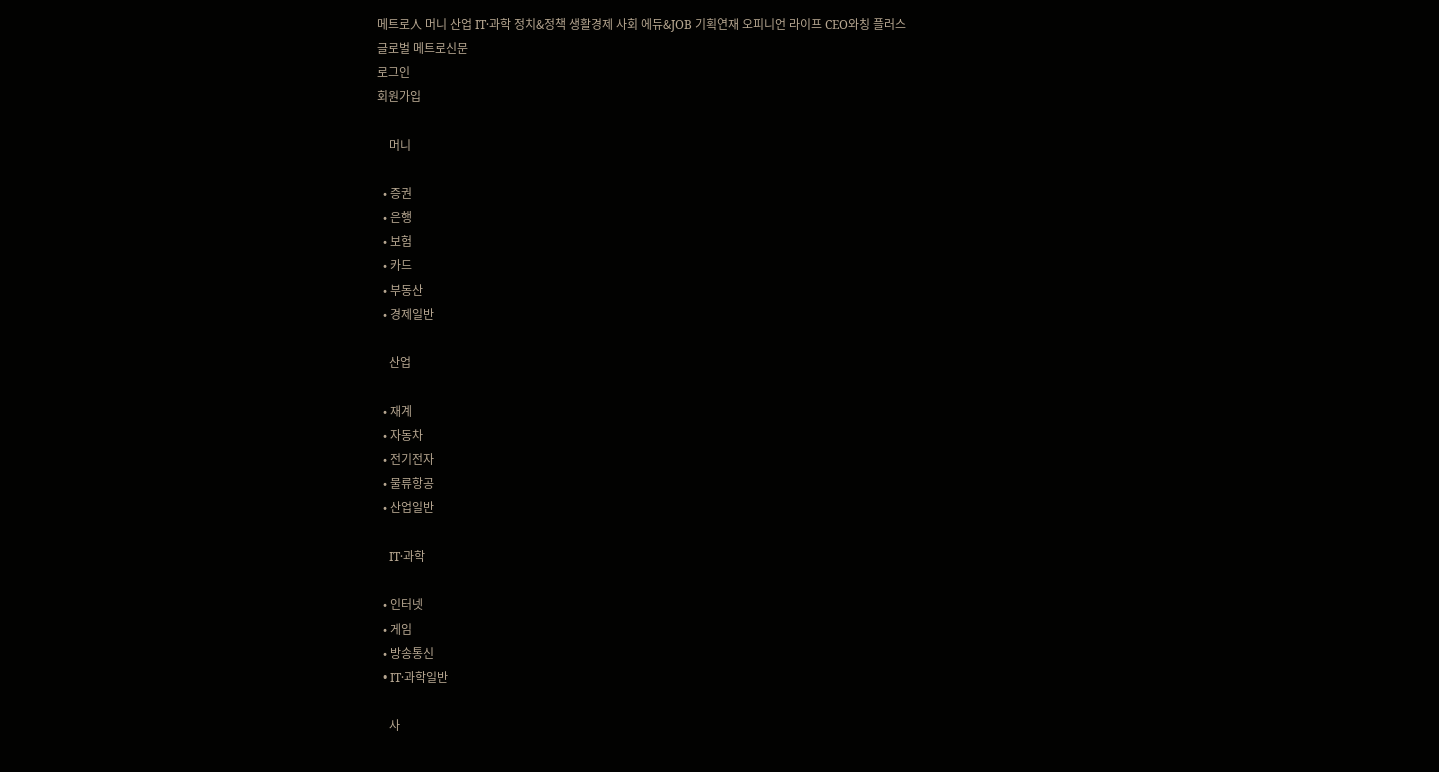메트로人 머니 산업 IT·과학 정치&정책 생활경제 사회 에듀&JOB 기획연재 오피니언 라이프 CEO와칭 플러스
글로벌 메트로신문
로그인
회원가입

    머니

  • 증권
  • 은행
  • 보험
  • 카드
  • 부동산
  • 경제일반

    산업

  • 재계
  • 자동차
  • 전기전자
  • 물류항공
  • 산업일반

    IT·과학

  • 인터넷
  • 게임
  • 방송통신
  • IT·과학일반

    사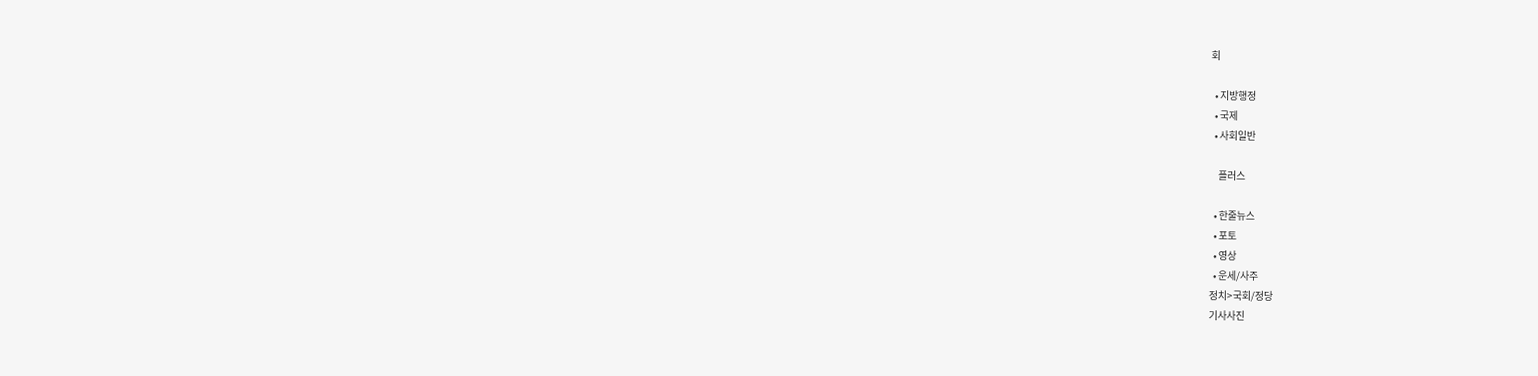회

  • 지방행정
  • 국제
  • 사회일반

    플러스

  • 한줄뉴스
  • 포토
  • 영상
  • 운세/사주
정치>국회/정당
기사사진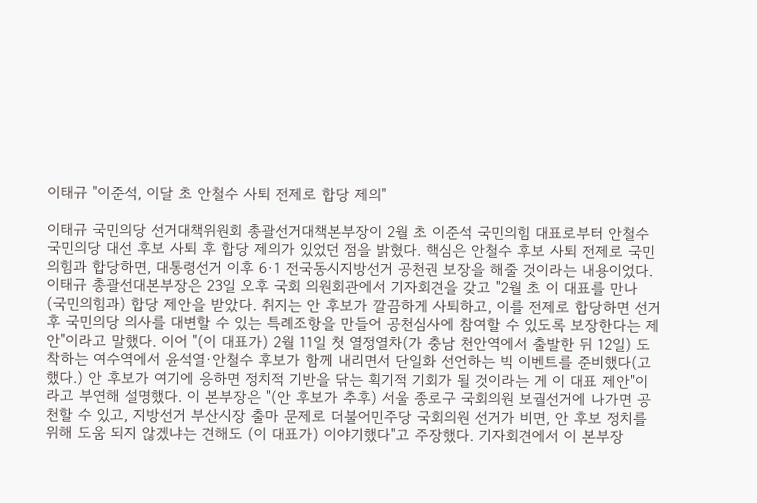이태규 "이준석, 이달 초 안철수 사퇴 전제로 합당 제의"

이태규 국민의당 선거대책위원회 총괄선거대책본부장이 2월 초 이준석 국민의힘 대표로부터 안철수 국민의당 대선 후보 사퇴 후 합당 제의가 있었던 점을 밝혔다. 핵심은 안철수 후보 사퇴 전제로 국민의힘과 합당하면, 대통령선거 이후 6·1 전국동시지방선거 공천권 보장을 해줄 것이라는 내용이었다. 이태규 총괄선대본부장은 23일 오후 국회 의원회관에서 기자회견을 갖고 "2월 초 이 대표를 만나 (국민의힘과) 합당 제안을 받았다. 취지는 안 후보가 깔끔하게 사퇴하고, 이를 전제로 합당하면 선거 후 국민의당 의사를 대변할 수 있는 특례조항을 만들어 공천심사에 참여할 수 있도록 보장한다는 제안"이라고 말했다. 이어 "(이 대표가) 2월 11일 첫 열정열차(가 충남 천안역에서 출발한 뒤 12일) 도착하는 여수역에서 윤석열·안철수 후보가 함께 내리면서 단일화 선언하는 빅 이벤트를 준비했다(고 했다.) 안 후보가 여기에 응하면 정치적 기반을 닦는 획기적 기회가 될 것이라는 게 이 대표 제안"이라고 부연해 설명했다. 이 본부장은 "(안 후보가 추후) 서울 종로구 국회의원 보궐선거에 나가면 공천할 수 있고, 지방선거 부산시장 출마 문제로 더불어민주당 국회의원 선거가 비면, 안 후보 정치를 위해 도움 되지 않겠냐는 견해도 (이 대표가) 이야기했다"고 주장했다. 기자회견에서 이 본부장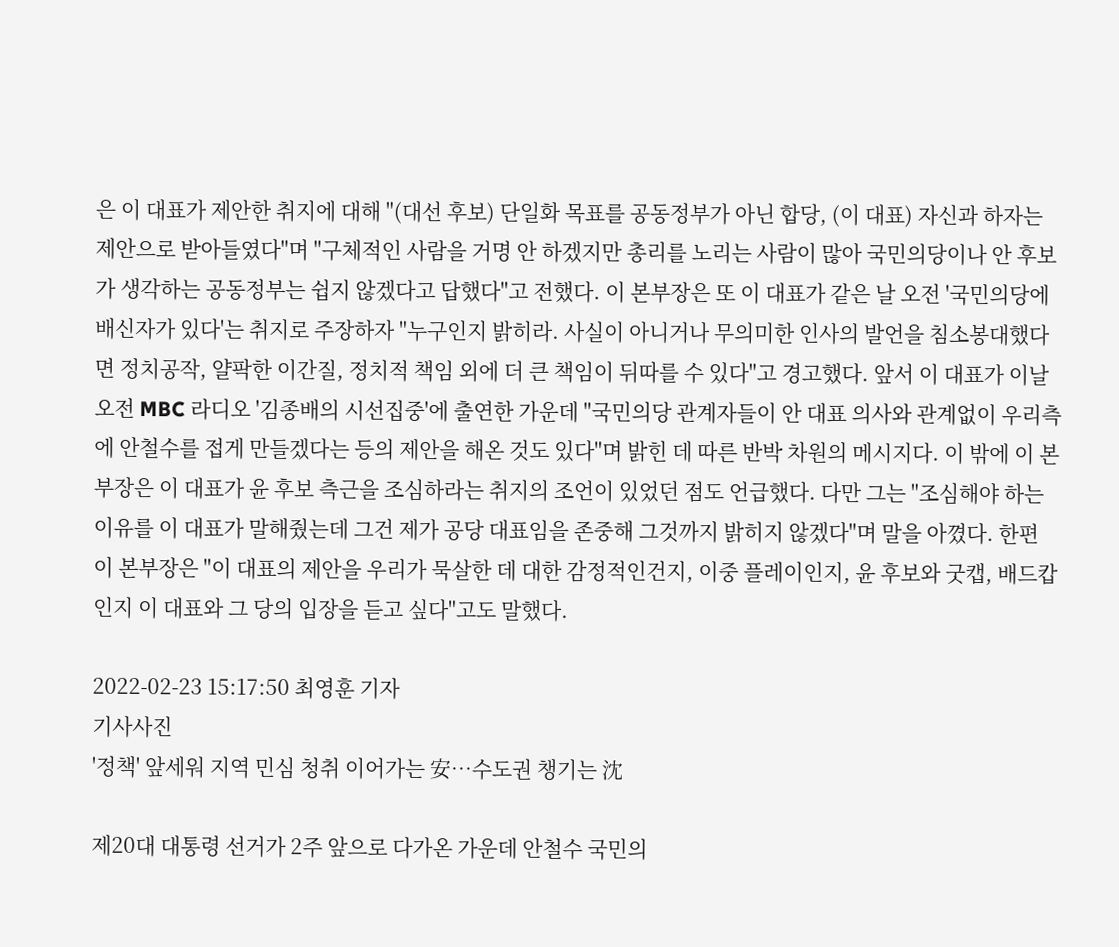은 이 대표가 제안한 취지에 대해 "(대선 후보) 단일화 목표를 공동정부가 아닌 합당, (이 대표) 자신과 하자는 제안으로 받아들였다"며 "구체적인 사람을 거명 안 하겠지만 총리를 노리는 사람이 많아 국민의당이나 안 후보가 생각하는 공동정부는 쉽지 않겠다고 답했다"고 전했다. 이 본부장은 또 이 대표가 같은 날 오전 '국민의당에 배신자가 있다'는 취지로 주장하자 "누구인지 밝히라. 사실이 아니거나 무의미한 인사의 발언을 침소봉대했다면 정치공작, 얄팍한 이간질, 정치적 책임 외에 더 큰 책임이 뒤따를 수 있다"고 경고했다. 앞서 이 대표가 이날 오전 MBC 라디오 '김종배의 시선집중'에 출연한 가운데 "국민의당 관계자들이 안 대표 의사와 관계없이 우리측에 안철수를 접게 만들겠다는 등의 제안을 해온 것도 있다"며 밝힌 데 따른 반박 차원의 메시지다. 이 밖에 이 본부장은 이 대표가 윤 후보 측근을 조심하라는 취지의 조언이 있었던 점도 언급했다. 다만 그는 "조심해야 하는 이유를 이 대표가 말해줬는데 그건 제가 공당 대표임을 존중해 그것까지 밝히지 않겠다"며 말을 아꼈다. 한편 이 본부장은 "이 대표의 제안을 우리가 묵살한 데 대한 감정적인건지, 이중 플레이인지, 윤 후보와 굿캡, 배드캅인지 이 대표와 그 당의 입장을 듣고 싶다"고도 말했다.

2022-02-23 15:17:50 최영훈 기자
기사사진
'정책' 앞세워 지역 민심 청취 이어가는 安…수도권 챙기는 沈

제20대 대통령 선거가 2주 앞으로 다가온 가운데 안철수 국민의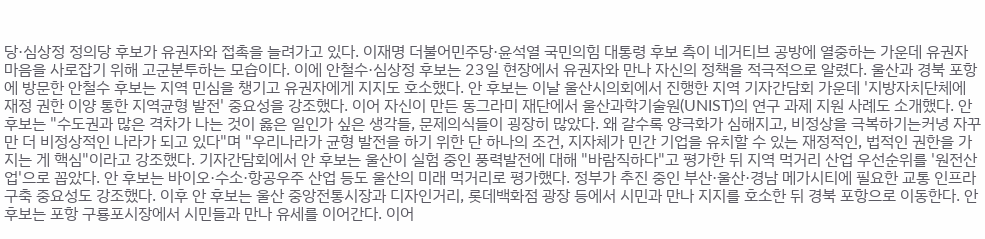당·심상정 정의당 후보가 유권자와 접촉을 늘려가고 있다. 이재명 더불어민주당·윤석열 국민의힘 대통령 후보 측이 네거티브 공방에 열중하는 가운데 유권자 마음을 사로잡기 위해 고군분투하는 모습이다. 이에 안철수·심상정 후보는 23일 현장에서 유권자와 만나 자신의 정책을 적극적으로 알렸다. 울산과 경북 포항에 방문한 안철수 후보는 지역 민심을 챙기고 유권자에게 지지도 호소했다. 안 후보는 이날 울산시의회에서 진행한 지역 기자간담회 가운데 '지방자치단체에 재정 권한 이양 통한 지역균형 발전' 중요성을 강조했다. 이어 자신이 만든 동그라미 재단에서 울산과학기술원(UNIST)의 연구 과제 지원 사례도 소개했다. 안 후보는 "수도권과 많은 격차가 나는 것이 옳은 일인가 싶은 생각들, 문제의식들이 굉장히 많았다. 왜 갈수록 양극화가 심해지고, 비정상을 극복하기는커녕 자꾸만 더 비정상적인 나라가 되고 있다"며 "우리나라가 균형 발전을 하기 위한 단 하나의 조건, 지자체가 민간 기업을 유치할 수 있는 재정적인, 법적인 권한을 가지는 게 핵심"이라고 강조했다. 기자간담회에서 안 후보는 울산이 실험 중인 풍력발전에 대해 "바람직하다"고 평가한 뒤 지역 먹거리 산업 우선순위를 '원전산업'으로 꼽았다. 안 후보는 바이오·수소·항공우주 산업 등도 울산의 미래 먹거리로 평가했다. 정부가 추진 중인 부산·울산·경남 메가시티에 필요한 교통 인프라 구축 중요성도 강조했다. 이후 안 후보는 울산 중앙전통시장과 디자인거리, 롯데백화점 광장 등에서 시민과 만나 지지를 호소한 뒤 경북 포항으로 이동한다. 안 후보는 포항 구룡포시장에서 시민들과 만나 유세를 이어간다. 이어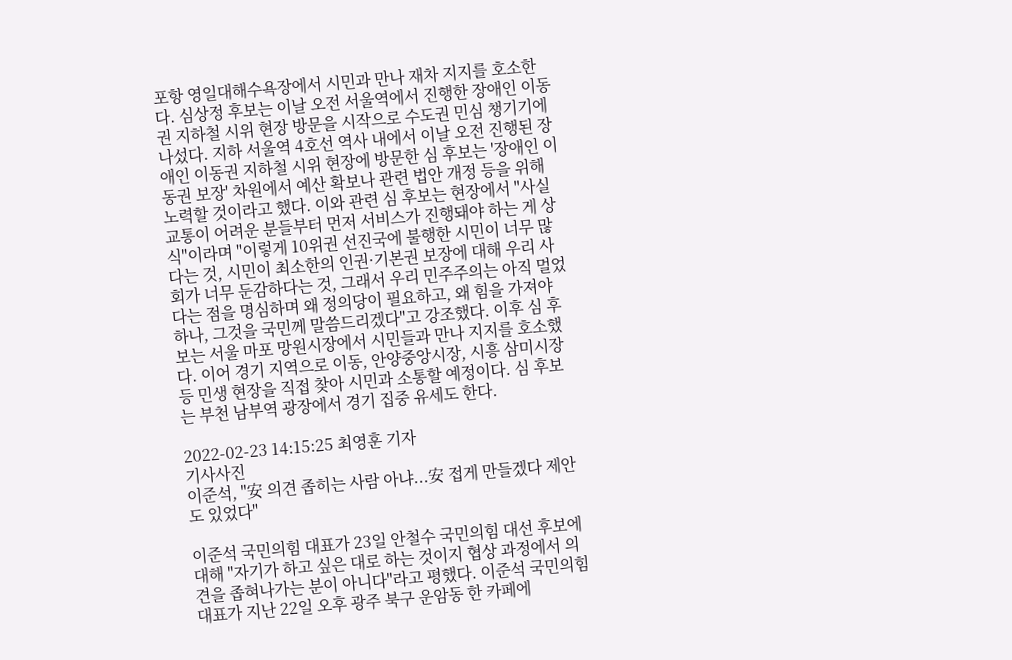포항 영일대해수욕장에서 시민과 만나 재차 지지를 호소한다. 심상정 후보는 이날 오전 서울역에서 진행한 장애인 이동권 지하철 시위 현장 방문을 시작으로 수도권 민심 챙기기에 나섰다. 지하 서울역 4호선 역사 내에서 이날 오전 진행된 장애인 이동권 지하철 시위 현장에 방문한 심 후보는 '장애인 이동권 보장' 차원에서 예산 확보나 관련 법안 개정 등을 위해 노력할 것이라고 했다. 이와 관련 심 후보는 현장에서 "사실 교통이 어려운 분들부터 먼저 서비스가 진행돼야 하는 게 상식"이라며 "이렇게 10위권 선진국에 불행한 시민이 너무 많다는 것, 시민이 최소한의 인권·기본권 보장에 대해 우리 사회가 너무 둔감하다는 것, 그래서 우리 민주주의는 아직 멀었다는 점을 명심하며 왜 정의당이 필요하고, 왜 힘을 가져야 하나, 그것을 국민께 말씀드리겠다"고 강조했다. 이후 심 후보는 서울 마포 망원시장에서 시민들과 만나 지지를 호소했다. 이어 경기 지역으로 이동, 안양중앙시장, 시흥 삼미시장 등 민생 현장을 직접 찾아 시민과 소통할 예정이다. 심 후보는 부천 남부역 광장에서 경기 집중 유세도 한다.

2022-02-23 14:15:25 최영훈 기자
기사사진
이준석, "安 의견 좁히는 사람 아냐...安 접게 만들겠다 제안도 있었다"

이준석 국민의힘 대표가 23일 안철수 국민의힘 대선 후보에 대해 "자기가 하고 싶은 대로 하는 것이지 협상 과정에서 의견을 좁혀나가는 분이 아니다"라고 평했다. 이준석 국민의힘 대표가 지난 22일 오후 광주 북구 운암동 한 카페에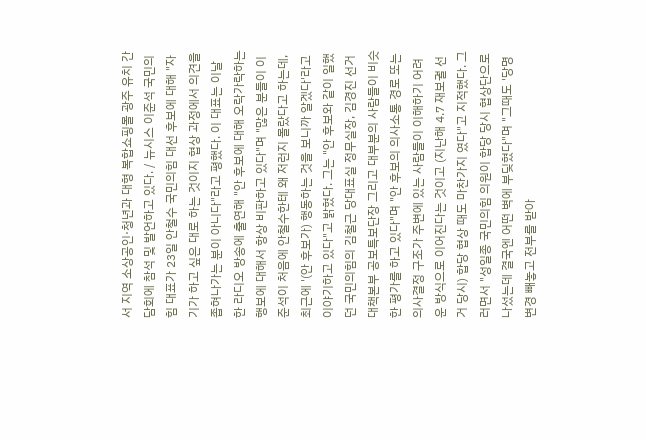서 지역 소상공인·청년과 대형 복합쇼핑몰 광주 유치 간담회에 참석 및 발언하고 있다. / 뉴시스 이준석 국민의힘 대표가 23일 안철수 국민의힘 대선 후보에 대해 "자기가 하고 싶은 대로 하는 것이지 협상 과정에서 의견을 좁혀나가는 분이 아니다"라고 평했다. 이 대표는 이날 한 라디오 방송에 출연해 "안 후보에 대해 오락가락하는 행보에 대해서 항상 비판하고 있다"며 "많은 분들이 이준석이 처음에 안철수한테 왜 저런지 몰랐다고 하는데, 최근에 '(안 후보가) 행동하는 것을 보니까 알겠다'라고 이야기하고 있다"고 밝혔다. 그는 "안 후보와 같이 일했던 국민의힘의 김철근 당대표실 정무실장, 김경진 선거대책본부 공보특보단장 그리고 대부분의 사람들이 비슷한 평가를 하고 있다"며 "안 후보의 의사소통 경로 또는 의사결정 구조가 주변에 있는 사람들이 이해하기 어려운 방식으로 이어진다는 것이고 (지난해 4.7 재보궐 선거 당시) 합당 협상 때도 마찬가지 였다"고 지적했다. 그러면서 "성일종 국민의힘 의원이 합당 당시 협상단으로 나섰는데 결국엔 어떤 벽에 부딪혔다"며 "그때도 '당명 변경 빼놓고 전부를 받아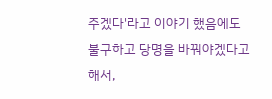주겠다'라고 이야기 했음에도 불구하고 당명을 바꿔야겠다고 해서,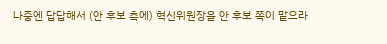나중엔 답답해서 (안 후보 측에) 혁신위원장을 안 후보 쪽이 맡으라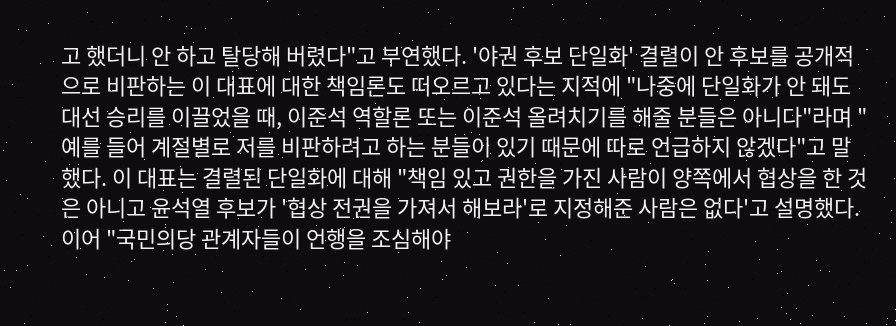고 했더니 안 하고 탈당해 버렸다"고 부연했다. '야권 후보 단일화' 결렬이 안 후보를 공개적으로 비판하는 이 대표에 대한 책임론도 떠오르고 있다는 지적에 "나중에 단일화가 안 돼도 대선 승리를 이끌었을 때, 이준석 역할론 또는 이준석 올려치기를 해줄 분들은 아니다"라며 "예를 들어 계절별로 저를 비판하려고 하는 분들이 있기 때문에 따로 언급하지 않겠다"고 말했다. 이 대표는 결렬된 단일화에 대해 "책임 있고 권한을 가진 사람이 양쪽에서 협상을 한 것은 아니고 윤석열 후보가 '협상 전권을 가져서 해보라'로 지정해준 사람은 없다'고 설명했다. 이어 "국민의당 관계자들이 언행을 조심해야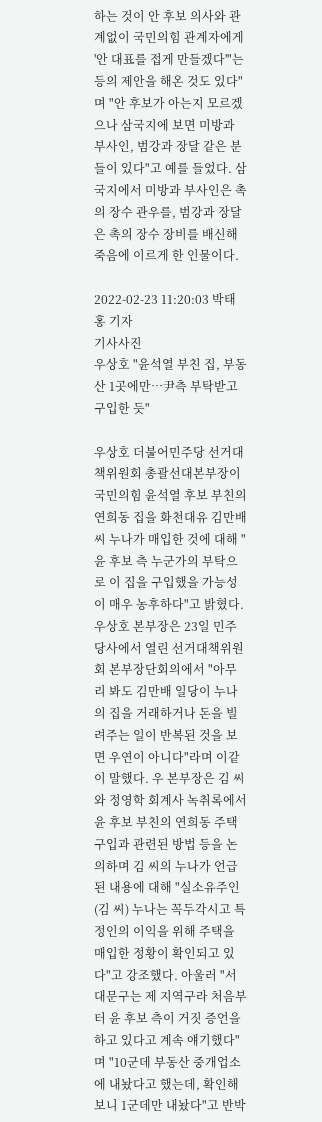하는 것이 안 후보 의사와 관계없이 국민의힘 관계자에게 '안 대표를 접게 만들겠다'"는 등의 제안을 해온 것도 있다"며 "안 후보가 아는지 모르겠으나 삼국지에 보면 미방과 부사인, 범강과 장달 같은 분들이 있다"고 예를 들었다. 삼국지에서 미방과 부사인은 촉의 장수 관우를, 범강과 장달은 촉의 장수 장비를 배신해 죽음에 이르게 한 인물이다.

2022-02-23 11:20:03 박태홍 기자
기사사진
우상호 "윤석열 부친 집, 부동산 1곳에만…尹측 부탁받고 구입한 듯"

우상호 더불어민주당 선거대책위원회 총괄선대본부장이 국민의힘 윤석열 후보 부친의 연희동 집을 화천대유 김만배 씨 누나가 매입한 것에 대해 "윤 후보 측 누군가의 부탁으로 이 집을 구입했을 가능성이 매우 농후하다"고 밝혔다. 우상호 본부장은 23일 민주당사에서 열린 선거대책위원회 본부장단회의에서 "아무리 봐도 김만배 일당이 누나의 집을 거래하거나 돈을 빌려주는 일이 반복된 것을 보면 우연이 아니다"라며 이같이 말했다. 우 본부장은 김 씨와 정영학 회계사 녹취록에서 윤 후보 부친의 연희동 주택 구입과 관련된 방법 등을 논의하며 김 씨의 누나가 언급된 내용에 대해 "실소유주인 (김 씨) 누나는 꼭두각시고 특정인의 이익을 위해 주택을 매입한 정황이 확인되고 있다"고 강조했다. 아울러 "서대문구는 제 지역구라 처음부터 윤 후보 측이 거짓 증언을 하고 있다고 계속 얘기했다"며 "10군데 부동산 중개업소에 내놨다고 했는데, 확인해보니 1군데만 내놨다"고 반박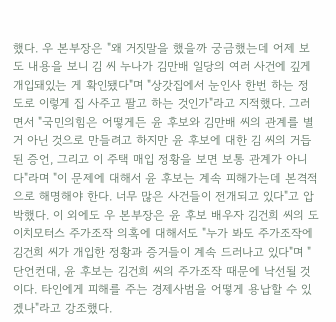했다. 우 본부장은 "왜 거짓말을 했을까 궁금했는데 어제 보도 내용을 보니 김 씨 누나가 김만배 일당의 여러 사건에 깊게 개입돼있는 게 확인됐다"며 "상갓집에서 눈인사 한번 하는 정도로 이렇게 집 사주고 팔고 하는 것인가"라고 지적했다. 그러면서 "국민의힘은 어떻게든 윤 후보와 김만배 씨의 관계를 별거 아닌 것으로 만들려고 하지만 윤 후보에 대한 김 씨의 거듭된 증언, 그리고 이 주택 매입 정황을 보면 보통 관계가 아니다"라며 "이 문제에 대해서 윤 후보는 계속 피해가는데 본격적으로 해명해야 한다. 너무 많은 사건들이 전개되고 있다"고 압박했다. 이 외에도 우 본부장은 윤 후보 배우자 김건희 씨의 도이치모터스 주가조작 의혹에 대해서도 "누가 봐도 주가조작에 김건희 씨가 개입한 정황과 증거들이 계속 드러나고 있다"며 "단언컨대, 윤 후보는 김건희 씨의 주가조작 때문에 낙선될 것이다. 타인에게 피해를 주는 경제사범을 어떻게 용납할 수 있겠나"라고 강조했다.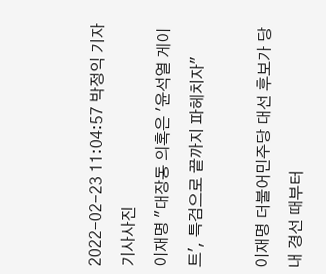2022-02-23 11:04:57 박정익 기자
기사사진
이재명 "대장동 의혹은 '윤석열 게이트', 특검으로 끝까지 파헤치자"

이재명 더불어민주당 대선 후보가 당내 경선 때부터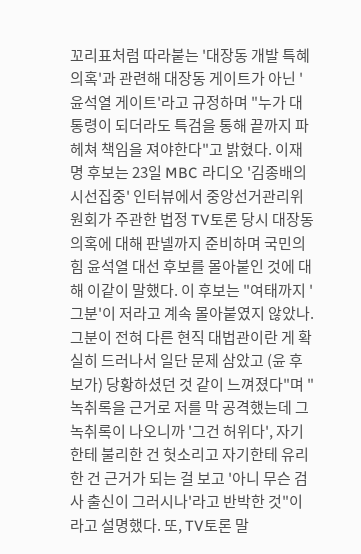꼬리표처럼 따라붙는 '대장동 개발 특혜 의혹'과 관련해 대장동 게이트가 아닌 '윤석열 게이트'라고 규정하며 "누가 대통령이 되더라도 특검을 통해 끝까지 파헤쳐 책임을 져야한다"고 밝혔다. 이재명 후보는 23일 MBC 라디오 '김종배의 시선집중' 인터뷰에서 중앙선거관리위원회가 주관한 법정 TV토론 당시 대장동 의혹에 대해 판넬까지 준비하며 국민의힘 윤석열 대선 후보를 몰아붙인 것에 대해 이같이 말했다. 이 후보는 "여태까지 '그분'이 저라고 계속 몰아붙였지 않았나. 그분이 전혀 다른 현직 대법관이란 게 확실히 드러나서 일단 문제 삼았고 (윤 후보가) 당황하셨던 것 같이 느껴졌다"며 "녹취록을 근거로 저를 막 공격했는데 그 녹취록이 나오니까 '그건 허위다', 자기한테 불리한 건 헛소리고 자기한테 유리한 건 근거가 되는 걸 보고 '아니 무슨 검사 출신이 그러시나'라고 반박한 것"이라고 설명했다. 또, TV토론 말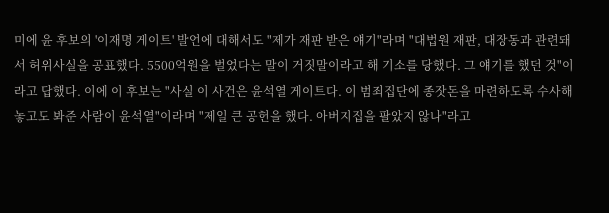미에 윤 후보의 '이재명 게이트' 발언에 대해서도 "제가 재판 받은 얘기"라며 "대법원 재판, 대장동과 관련돼서 허위사실을 공표했다. 5500억원을 벌었다는 말이 거짓말이라고 해 기소를 당했다. 그 얘기를 했던 것"이라고 답했다. 이에 이 후보는 "사실 이 사건은 윤석열 게이트다. 이 범죄집단에 종잣돈을 마련하도록 수사해놓고도 봐준 사람이 윤석열"이라며 "제일 큰 공헌을 했다. 아버지집을 팔았지 않나"라고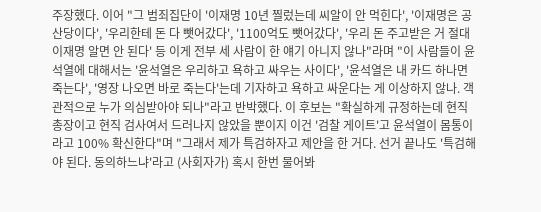주장했다. 이어 "그 범죄집단이 '이재명 10년 찔렀는데 씨알이 안 먹힌다', '이재명은 공산당이다', '우리한테 돈 다 뺏어갔다', '1100억도 뺏어갔다', '우리 돈 주고받은 거 절대 이재명 알면 안 된다' 등 이게 전부 세 사람이 한 얘기 아니지 않나"라며 "이 사람들이 윤석열에 대해서는 '윤석열은 우리하고 욕하고 싸우는 사이다', '윤석열은 내 카드 하나면 죽는다', '영장 나오면 바로 죽는다'는데 기자하고 욕하고 싸운다는 게 이상하지 않나. 객관적으로 누가 의심받아야 되나"라고 반박했다. 이 후보는 "확실하게 규정하는데 현직 총장이고 현직 검사여서 드러나지 않았을 뿐이지 이건 '검찰 게이트'고 윤석열이 몸통이라고 100% 확신한다"며 "그래서 제가 특검하자고 제안을 한 거다. 선거 끝나도 '특검해야 된다. 동의하느냐'라고 (사회자가) 혹시 한번 물어봐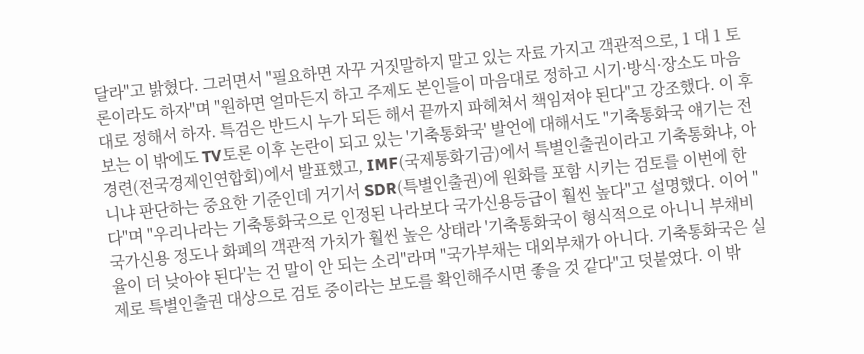달라"고 밝혔다. 그러면서 "필요하면 자꾸 거짓말하지 말고 있는 자료 가지고 객관적으로, 1 대 1 토론이라도 하자"며 "원하면 얼마든지 하고 주제도 본인들이 마음대로 정하고 시기·방식·장소도 마음대로 정해서 하자. 특검은 반드시 누가 되든 해서 끝까지 파헤쳐서 책임져야 된다"고 강조했다. 이 후보는 이 밖에도 TV토론 이후 논란이 되고 있는 '기축통화국' 발언에 대해서도 "기축통화국 얘기는 전경련(전국경제인연합회)에서 발표했고, IMF(국제통화기금)에서 특별인출권이라고 기축통화냐, 아니냐 판단하는 중요한 기준인데 거기서 SDR(특별인출권)에 원화를 포함 시키는 검토를 이번에 한다"며 "우리나라는 기축통화국으로 인정된 나라보다 국가신용등급이 훨씬 높다"고 설명했다. 이어 "국가신용 정도나 화폐의 객관적 가치가 훨씬 높은 상태라 '기축통화국이 형식적으로 아니니 부채비율이 더 낮아야 된다'는 건 말이 안 되는 소리"라며 "국가부채는 대외부채가 아니다. 기축통화국은 실제로 특별인출권 대상으로 검토 중이라는 보도를 확인해주시면 좋을 것 같다"고 덧붙였다. 이 밖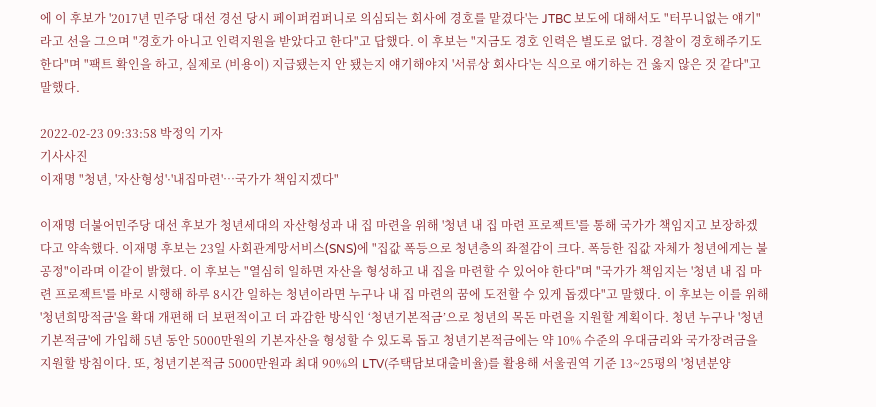에 이 후보가 '2017년 민주당 대선 경선 당시 페이퍼컴퍼니로 의심되는 회사에 경호를 맡겼다'는 JTBC 보도에 대해서도 "터무니없는 얘기"라고 선을 그으며 "경호가 아니고 인력지원을 받았다고 한다"고 답했다. 이 후보는 "지금도 경호 인력은 별도로 없다. 경찰이 경호해주기도 한다"며 "팩트 확인을 하고, 실제로 (비용이) 지급됐는지 안 됐는지 얘기해야지 '서류상 회사다'는 식으로 얘기하는 건 옳지 않은 것 같다"고 말했다.

2022-02-23 09:33:58 박정익 기자
기사사진
이재명 "청년, '자산형성'·'내집마련'…국가가 책임지겠다"

이재명 더불어민주당 대선 후보가 청년세대의 자산형성과 내 집 마련을 위해 '청년 내 집 마련 프로젝트'를 통해 국가가 책임지고 보장하겠다고 약속했다. 이재명 후보는 23일 사회관계망서비스(SNS)에 "집값 폭등으로 청년층의 좌절감이 크다. 폭등한 집값 자체가 청년에게는 불공정"이라며 이같이 밝혔다. 이 후보는 "열심히 일하면 자산을 형성하고 내 집을 마련할 수 있어야 한다"며 "국가가 책임지는 '청년 내 집 마련 프로젝트'를 바로 시행해 하루 8시간 일하는 청년이라면 누구나 내 집 마련의 꿈에 도전할 수 있게 돕겠다"고 말했다. 이 후보는 이를 위해 '청년희망적금'을 확대 개편해 더 보편적이고 더 과감한 방식인 ‘청년기본적금’으로 청년의 목돈 마련을 지원할 계획이다. 청년 누구나 '청년기본적금'에 가입해 5년 동안 5000만원의 기본자산을 형성할 수 있도록 돕고 청년기본적금에는 약 10% 수준의 우대금리와 국가장려금을 지원할 방침이다. 또, 청년기본적금 5000만원과 최대 90%의 LTV(주택담보대출비율)를 활용해 서울권역 기준 13~25평의 '청년분양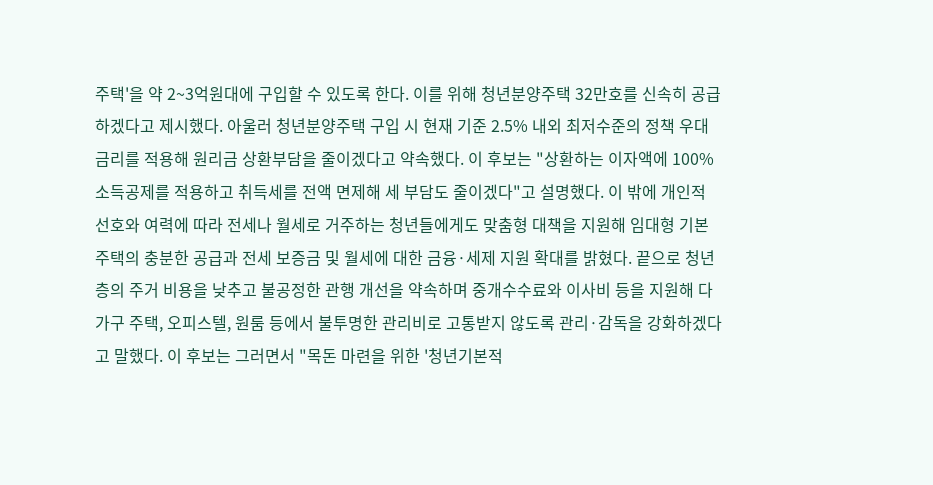주택'을 약 2~3억원대에 구입할 수 있도록 한다. 이를 위해 청년분양주택 32만호를 신속히 공급하겠다고 제시했다. 아울러 청년분양주택 구입 시 현재 기준 2.5% 내외 최저수준의 정책 우대금리를 적용해 원리금 상환부담을 줄이겠다고 약속했다. 이 후보는 "상환하는 이자액에 100% 소득공제를 적용하고 취득세를 전액 면제해 세 부담도 줄이겠다"고 설명했다. 이 밖에 개인적 선호와 여력에 따라 전세나 월세로 거주하는 청년들에게도 맞춤형 대책을 지원해 임대형 기본주택의 충분한 공급과 전세 보증금 및 월세에 대한 금융·세제 지원 확대를 밝혔다. 끝으로 청년층의 주거 비용을 낮추고 불공정한 관행 개선을 약속하며 중개수수료와 이사비 등을 지원해 다가구 주택, 오피스텔, 원룸 등에서 불투명한 관리비로 고통받지 않도록 관리·감독을 강화하겠다고 말했다. 이 후보는 그러면서 "목돈 마련을 위한 '청년기본적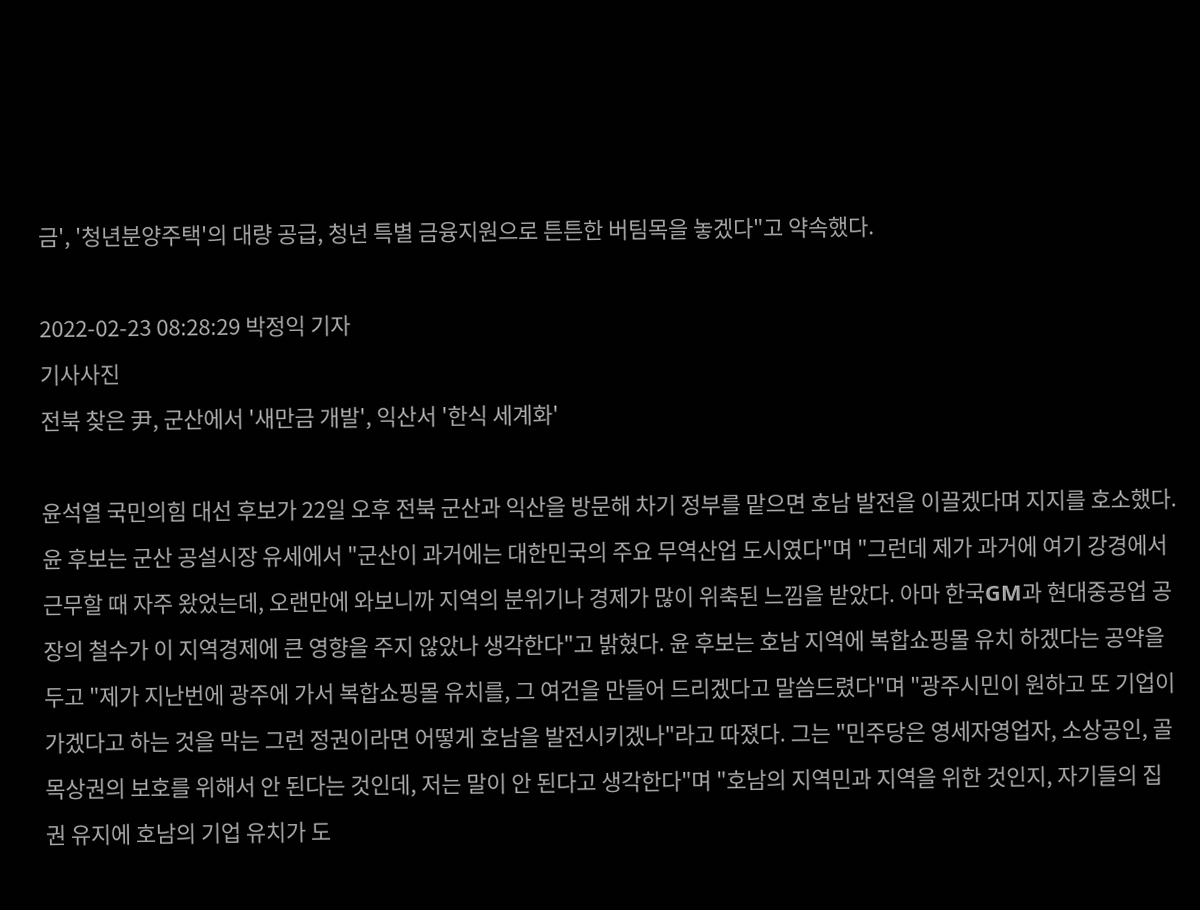금', '청년분양주택'의 대량 공급, 청년 특별 금융지원으로 튼튼한 버팀목을 놓겠다"고 약속했다.

2022-02-23 08:28:29 박정익 기자
기사사진
전북 찾은 尹, 군산에서 '새만금 개발', 익산서 '한식 세계화'

윤석열 국민의힘 대선 후보가 22일 오후 전북 군산과 익산을 방문해 차기 정부를 맡으면 호남 발전을 이끌겠다며 지지를 호소했다. 윤 후보는 군산 공설시장 유세에서 "군산이 과거에는 대한민국의 주요 무역산업 도시였다"며 "그런데 제가 과거에 여기 강경에서 근무할 때 자주 왔었는데, 오랜만에 와보니까 지역의 분위기나 경제가 많이 위축된 느낌을 받았다. 아마 한국GM과 현대중공업 공장의 철수가 이 지역경제에 큰 영향을 주지 않았나 생각한다"고 밝혔다. 윤 후보는 호남 지역에 복합쇼핑몰 유치 하겠다는 공약을 두고 "제가 지난번에 광주에 가서 복합쇼핑몰 유치를, 그 여건을 만들어 드리겠다고 말씀드렸다"며 "광주시민이 원하고 또 기업이 가겠다고 하는 것을 막는 그런 정권이라면 어떻게 호남을 발전시키겠나"라고 따졌다. 그는 "민주당은 영세자영업자, 소상공인, 골목상권의 보호를 위해서 안 된다는 것인데, 저는 말이 안 된다고 생각한다"며 "호남의 지역민과 지역을 위한 것인지, 자기들의 집권 유지에 호남의 기업 유치가 도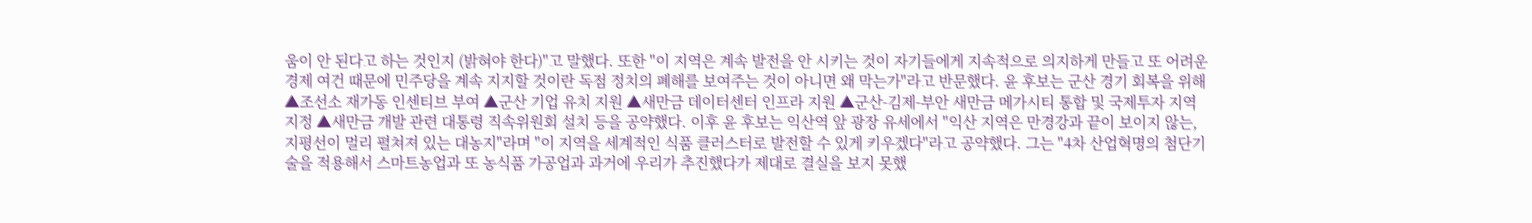움이 안 된다고 하는 것인지 (밝혀야 한다)"고 말했다. 또한 "이 지역은 계속 발전을 안 시키는 것이 자기들에게 지속적으로 의지하게 만들고 또 어려운 경제 여건 때문에 민주당을 계속 지지할 것이란 독점 정치의 폐해를 보여주는 것이 아니면 왜 막는가"라고 반문했다. 윤 후보는 군산 경기 회복을 위해 ▲조선소 재가동 인센티브 부여 ▲군산 기업 유치 지원 ▲새만금 데이터센터 인프라 지원 ▲군산-김제-부안 새만금 메가시티 통합 및 국제투자 지역 지정 ▲새만금 개발 관련 대통령 직속위원회 설치 등을 공약했다. 이후 윤 후보는 익산역 앞 광장 유세에서 "익산 지역은 만경강과 끝이 보이지 않는, 지평선이 멀리 펼쳐져 있는 대농지"라며 "이 지역을 세계적인 식품 클러스터로 발전할 수 있게 키우겠다"라고 공약했다. 그는 "4차 산업혁명의 첨단기술을 적용해서 스마트농업과 또 농식품 가공업과 과거에 우리가 추진했다가 제대로 결실을 보지 못했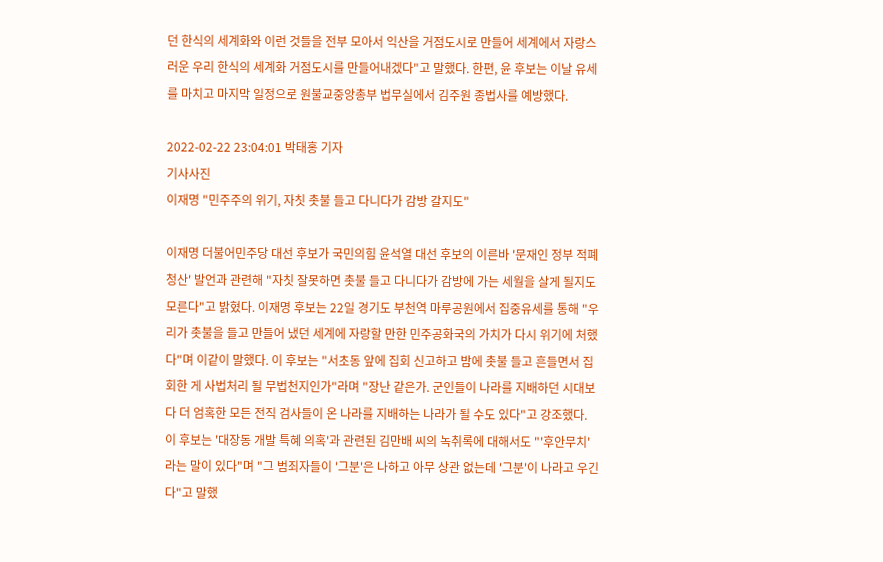던 한식의 세계화와 이런 것들을 전부 모아서 익산을 거점도시로 만들어 세계에서 자랑스러운 우리 한식의 세계화 거점도시를 만들어내겠다"고 말했다. 한편, 윤 후보는 이날 유세를 마치고 마지막 일정으로 원불교중앙총부 법무실에서 김주원 종법사를 예방했다.

2022-02-22 23:04:01 박태홍 기자
기사사진
이재명 "민주주의 위기, 자칫 촛불 들고 다니다가 감방 갈지도"

이재명 더불어민주당 대선 후보가 국민의힘 윤석열 대선 후보의 이른바 '문재인 정부 적폐 청산' 발언과 관련해 "자칫 잘못하면 촛불 들고 다니다가 감방에 가는 세월을 살게 될지도 모른다"고 밝혔다. 이재명 후보는 22일 경기도 부천역 마루공원에서 집중유세를 통해 "우리가 촛불을 들고 만들어 냈던 세계에 자랑할 만한 민주공화국의 가치가 다시 위기에 처했다"며 이같이 말했다. 이 후보는 "서초동 앞에 집회 신고하고 밤에 촛불 들고 흔들면서 집회한 게 사법처리 될 무법천지인가"라며 "장난 같은가. 군인들이 나라를 지배하던 시대보다 더 엄혹한 모든 전직 검사들이 온 나라를 지배하는 나라가 될 수도 있다"고 강조했다. 이 후보는 '대장동 개발 특혜 의혹'과 관련된 김만배 씨의 녹취록에 대해서도 "'후안무치'라는 말이 있다"며 "그 범죄자들이 '그분'은 나하고 아무 상관 없는데 '그분'이 나라고 우긴다"고 말했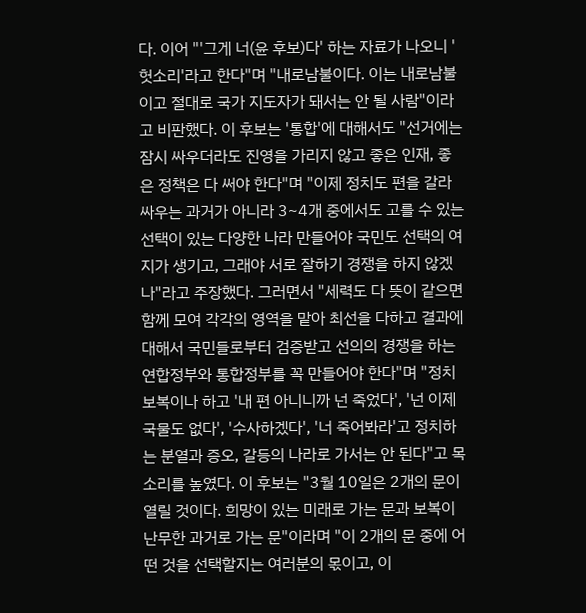다. 이어 "'그게 너(윤 후보)다' 하는 자료가 나오니 '헛소리'라고 한다"며 "내로남불이다. 이는 내로남불이고 절대로 국가 지도자가 돼서는 안 될 사람"이라고 비판했다. 이 후보는 '통합'에 대해서도 "선거에는 잠시 싸우더라도 진영을 가리지 않고 좋은 인재, 좋은 정책은 다 써야 한다"며 "이제 정치도 편을 갈라 싸우는 과거가 아니라 3~4개 중에서도 고를 수 있는 선택이 있는 다양한 나라 만들어야 국민도 선택의 여지가 생기고, 그래야 서로 잘하기 경쟁을 하지 않겠나"라고 주장했다. 그러면서 "세력도 다 뜻이 같으면 함께 모여 각각의 영역을 맡아 최선을 다하고 결과에 대해서 국민들로부터 검증받고 선의의 경쟁을 하는 연합정부와 통합정부를 꼭 만들어야 한다"며 "정치 보복이나 하고 '내 편 아니니까 넌 죽었다', '넌 이제 국물도 없다', '수사하겠다', '너 죽어봐라'고 정치하는 분열과 증오, 갈등의 나라로 가서는 안 된다"고 목소리를 높였다. 이 후보는 "3월 10일은 2개의 문이 열릴 것이다. 희망이 있는 미래로 가는 문과 보복이 난무한 과거로 가는 문"이라며 "이 2개의 문 중에 어떤 것을 선택할지는 여러분의 몫이고, 이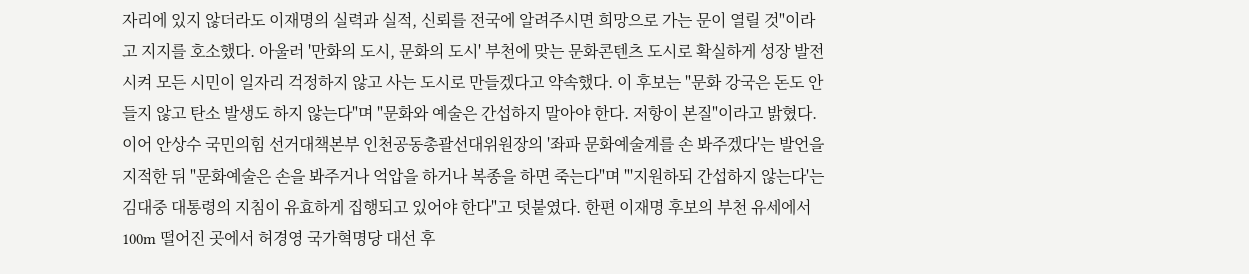자리에 있지 않더라도 이재명의 실력과 실적, 신뢰를 전국에 알려주시면 희망으로 가는 문이 열릴 것"이라고 지지를 호소했다. 아울러 '만화의 도시, 문화의 도시' 부천에 맞는 문화콘텐츠 도시로 확실하게 성장 발전시켜 모든 시민이 일자리 걱정하지 않고 사는 도시로 만들겠다고 약속했다. 이 후보는 "문화 강국은 돈도 안 들지 않고 탄소 발생도 하지 않는다"며 "문화와 예술은 간섭하지 말아야 한다. 저항이 본질"이라고 밝혔다. 이어 안상수 국민의힘 선거대책본부 인천공동총괄선대위원장의 '좌파 문화예술계를 손 봐주겠다'는 발언을 지적한 뒤 "문화예술은 손을 봐주거나 억압을 하거나 복종을 하면 죽는다"며 "'지원하되 간섭하지 않는다'는 김대중 대통령의 지침이 유효하게 집행되고 있어야 한다"고 덧붙였다. 한편 이재명 후보의 부천 유세에서 100m 떨어진 곳에서 허경영 국가혁명당 대선 후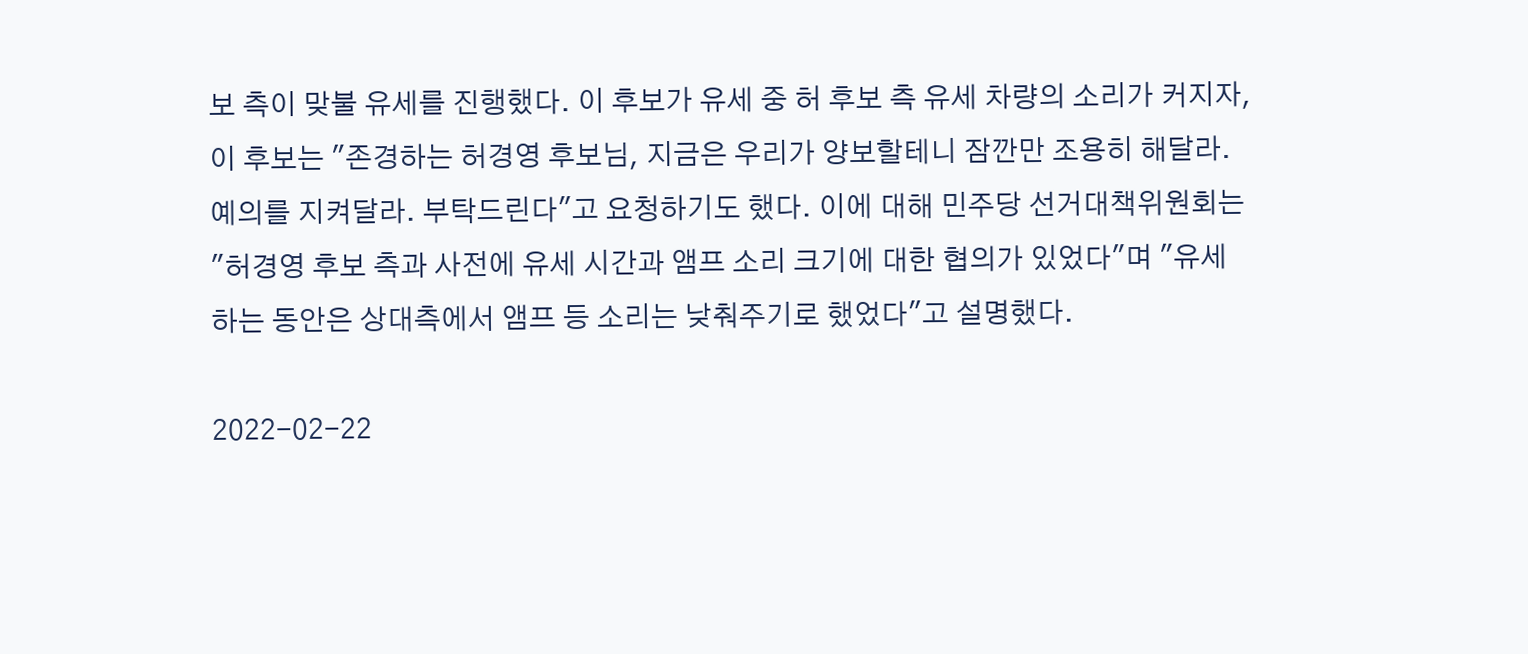보 측이 맞불 유세를 진행했다. 이 후보가 유세 중 허 후보 측 유세 차량의 소리가 커지자, 이 후보는 "존경하는 허경영 후보님, 지금은 우리가 양보할테니 잠깐만 조용히 해달라. 예의를 지켜달라. 부탁드린다"고 요청하기도 했다. 이에 대해 민주당 선거대책위원회는 "허경영 후보 측과 사전에 유세 시간과 앰프 소리 크기에 대한 협의가 있었다"며 "유세하는 동안은 상대측에서 앰프 등 소리는 낮춰주기로 했었다"고 설명했다.

2022-02-22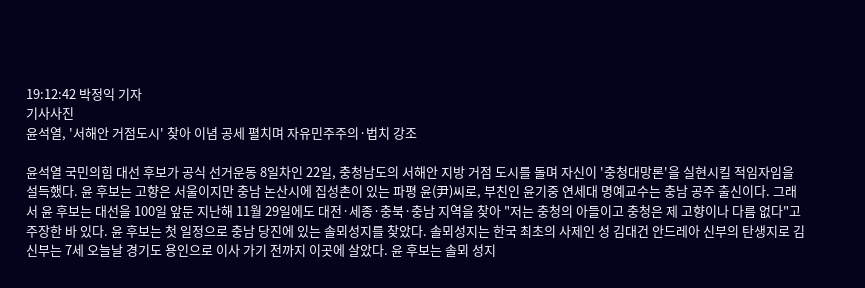19:12:42 박정익 기자
기사사진
윤석열, '서해안 거점도시' 찾아 이념 공세 펼치며 자유민주주의·법치 강조

윤석열 국민의힘 대선 후보가 공식 선거운동 8일차인 22일, 충청남도의 서해안 지방 거점 도시를 돌며 자신이 '충청대망론'을 실현시킬 적임자임을 설득했다. 윤 후보는 고향은 서울이지만 충남 논산시에 집성촌이 있는 파평 윤(尹)씨로, 부친인 윤기중 연세대 명예교수는 충남 공주 출신이다. 그래서 윤 후보는 대선을 100일 앞둔 지난해 11월 29일에도 대전·세종·충북·충남 지역을 찾아 "저는 충청의 아들이고 충청은 제 고향이나 다름 없다"고 주장한 바 있다. 윤 후보는 첫 일정으로 충남 당진에 있는 솔뫼성지를 찾았다. 솔뫼성지는 한국 최초의 사제인 성 김대건 안드레아 신부의 탄생지로 김 신부는 7세 오늘날 경기도 용인으로 이사 가기 전까지 이곳에 살았다. 윤 후보는 솔뫼 성지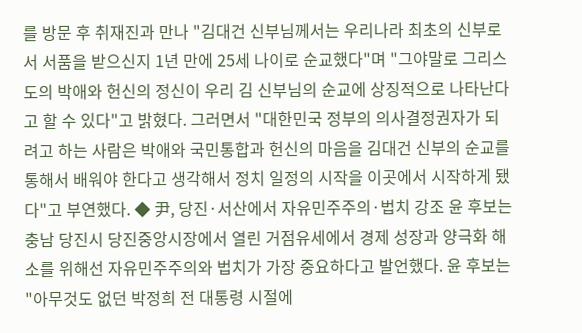를 방문 후 취재진과 만나 "김대건 신부님께서는 우리나라 최초의 신부로서 서품을 받으신지 1년 만에 25세 나이로 순교했다"며 "그야말로 그리스도의 박애와 헌신의 정신이 우리 김 신부님의 순교에 상징적으로 나타난다고 할 수 있다"고 밝혔다. 그러면서 "대한민국 정부의 의사결정권자가 되려고 하는 사람은 박애와 국민통합과 헌신의 마음을 김대건 신부의 순교를 통해서 배워야 한다고 생각해서 정치 일정의 시작을 이곳에서 시작하게 됐다"고 부연했다. ◆ 尹, 당진·서산에서 자유민주주의·법치 강조 윤 후보는 충남 당진시 당진중앙시장에서 열린 거점유세에서 경제 성장과 양극화 해소를 위해선 자유민주주의와 법치가 가장 중요하다고 발언했다. 윤 후보는 "아무것도 없던 박정희 전 대통령 시절에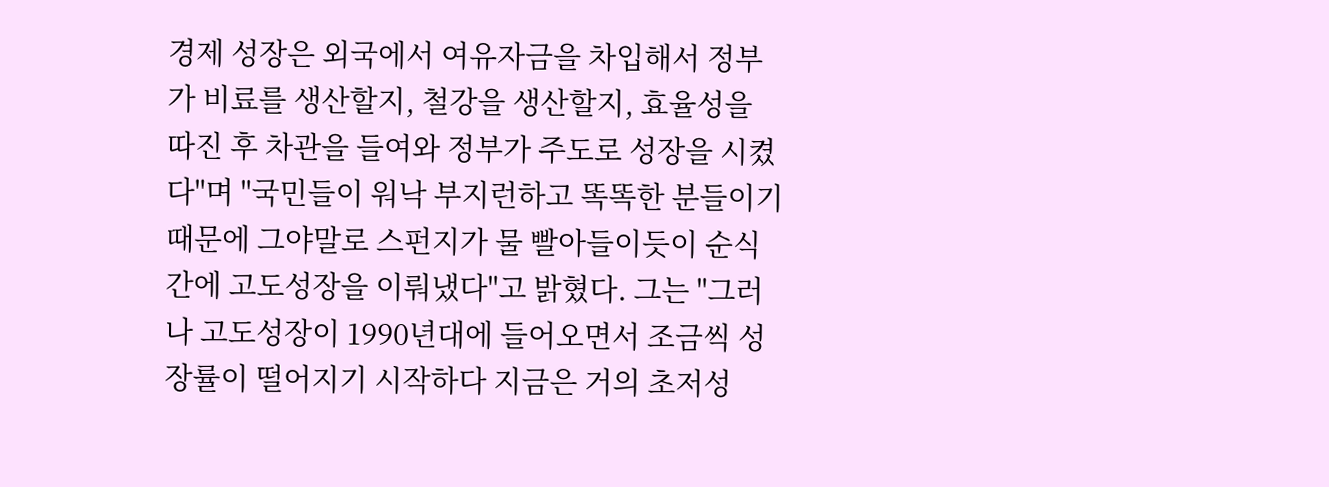경제 성장은 외국에서 여유자금을 차입해서 정부가 비료를 생산할지, 철강을 생산할지, 효율성을 따진 후 차관을 들여와 정부가 주도로 성장을 시켰다"며 "국민들이 워낙 부지런하고 똑똑한 분들이기 때문에 그야말로 스펀지가 물 빨아들이듯이 순식간에 고도성장을 이뤄냈다"고 밝혔다. 그는 "그러나 고도성장이 1990년대에 들어오면서 조금씩 성장률이 떨어지기 시작하다 지금은 거의 초저성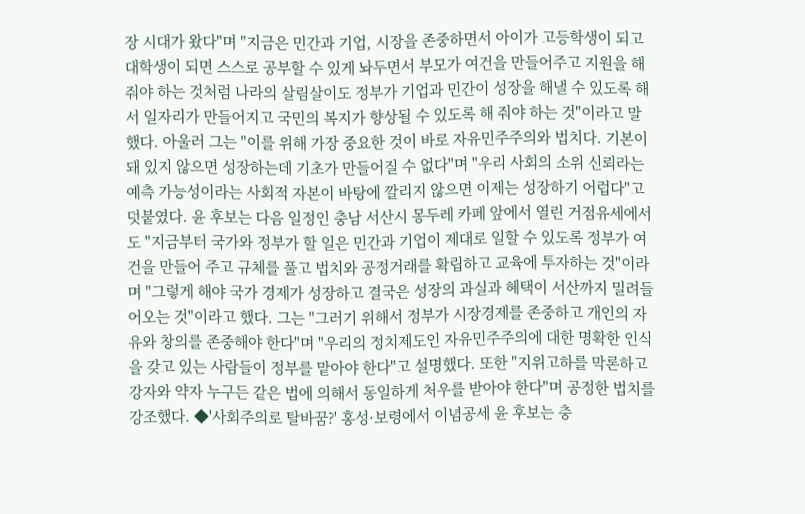장 시대가 왔다"며 "지금은 민간과 기업, 시장을 존중하면서 아이가 고등학생이 되고 대학생이 되면 스스로 공부할 수 있게 놔두면서 부모가 여건을 만들어주고 지원을 해줘야 하는 것처럼 나라의 살림살이도 정부가 기업과 민간이 성장을 해낼 수 있도록 해서 일자리가 만들어지고 국민의 복지가 향상될 수 있도록 해 줘야 하는 것"이라고 말했다. 아울러 그는 "이를 위해 가장 중요한 것이 바로 자유민주주의와 법치다. 기본이 돼 있지 않으면 성장하는데 기초가 만들어질 수 없다"며 "우리 사회의 소위 신뢰라는 예측 가능성이라는 사회적 자본이 바탕에 깔리지 않으면 이제는 성장하기 어럽다"고 덧붙였다. 윤 후보는 다음 일정인 충남 서산시 몽두레 카페 앞에서 열린 거점유세에서도 "지금부터 국가와 정부가 할 일은 민간과 기업이 제대로 일할 수 있도록 정부가 여건을 만들어 주고 규체를 풀고 법치와 공정거래를 확립하고 교육에 투자하는 것"이라며 "그렇게 해야 국가 경제가 성장하고 결국은 성장의 과실과 혜택이 서산까지 밀려들어오는 것"이라고 했다. 그는 "그러기 위해서 정부가 시장경제를 존중하고 개인의 자유와 창의를 존중해야 한다"며 "우리의 정치제도인 자유민주주의에 대한 명확한 인식을 갖고 있는 사람들이 정부를 맡아야 한다"고 설명했다. 또한 "지위고하를 막론하고 강자와 약자 누구든 같은 법에 의해서 동일하게 처우를 받아야 한다"며 공정한 법치를 강조했다. ◆'사회주의로 탈바꿈?' 홍성·보령에서 이념공세 윤 후보는 충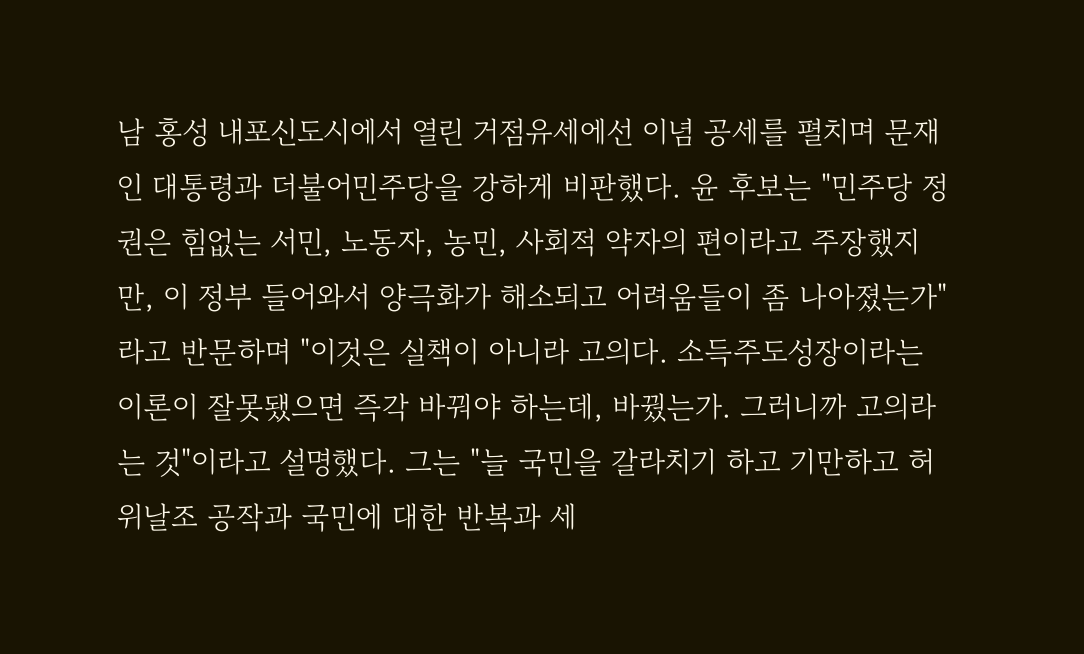남 홍성 내포신도시에서 열린 거점유세에선 이념 공세를 펼치며 문재인 대통령과 더불어민주당을 강하게 비판했다. 윤 후보는 "민주당 정권은 힘없는 서민, 노동자, 농민, 사회적 약자의 편이라고 주장했지만, 이 정부 들어와서 양극화가 해소되고 어려움들이 좀 나아졌는가"라고 반문하며 "이것은 실책이 아니라 고의다. 소득주도성장이라는 이론이 잘못됐으면 즉각 바꿔야 하는데, 바꿨는가. 그러니까 고의라는 것"이라고 설명했다. 그는 "늘 국민을 갈라치기 하고 기만하고 허위날조 공작과 국민에 대한 반복과 세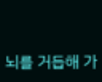뇌를 거듭해 가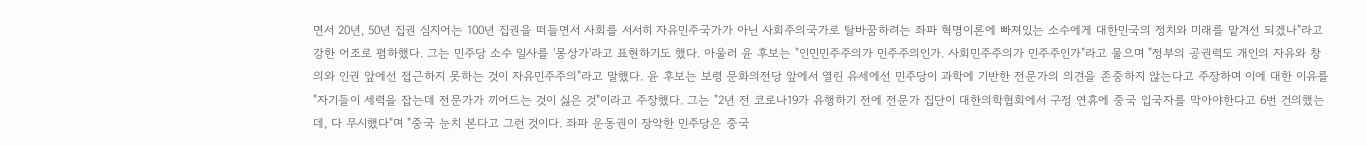면서 20년, 50년 집권 심지어는 100년 집권을 떠들면서 사회를 서서히 자유민주국가가 아닌 사회주의국가로 탈바꿈하려는 좌파 혁명이론에 빠져있는 소수에게 대한민국의 정치와 미래를 맡겨선 되겠나"라고 강한 어조로 폄하했다. 그는 민주당 소수 일사를 '몽상가'라고 표현하기도 했다. 아울러 윤 후보는 "인민민주주의가 민주주의인가. 사회민주주의가 민주주인가"라고 물으며 "정부의 공권력도 개인의 자유와 창의와 인권 앞에선 접근하지 못하는 것이 자유민주주의"라고 말했다. 윤 후보는 보령 문화의전당 앞에서 열린 유세에선 민주당이 과학에 기반한 전문가의 의견을 존중하지 않는다고 주장하며 이에 대한 이유를 "자기들이 세력을 잡는데 전문가가 끼어드는 것이 싫은 것"이라고 주장했다. 그는 "2년 전 코로나19가 유행하기 전에 전문가 집단이 대한의학협회에서 구정 연휴에 중국 입국자를 막아야한다고 6번 건의했는데, 다 무시했다"며 "중국 눈치 본다고 그런 것이다. 좌파 운동권이 장악한 민주당은 중국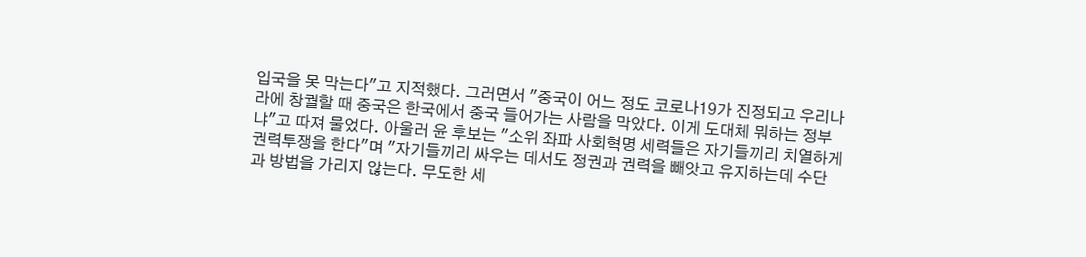입국을 못 막는다"고 지적했다. 그러면서 "중국이 어느 정도 코로나19가 진정되고 우리나라에 창궐할 때 중국은 한국에서 중국 들어가는 사람을 막았다. 이게 도대체 뭐하는 정부냐"고 따져 물었다. 아울러 윤 후보는 "소위 좌파 사회혁명 세력들은 자기들끼리 치열하게 권력투쟁을 한다"며 "자기들끼리 싸우는 데서도 정권과 권력을 빼앗고 유지하는데 수단과 방법을 가리지 않는다. 무도한 세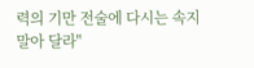력의 기만 전술에 다시는 속지 말아 달라"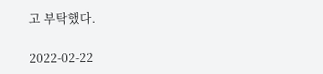고 부탁했다.

2022-02-22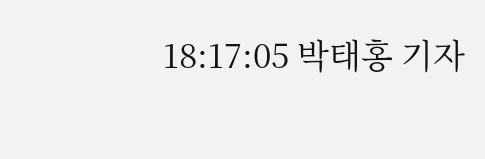18:17:05 박태홍 기자